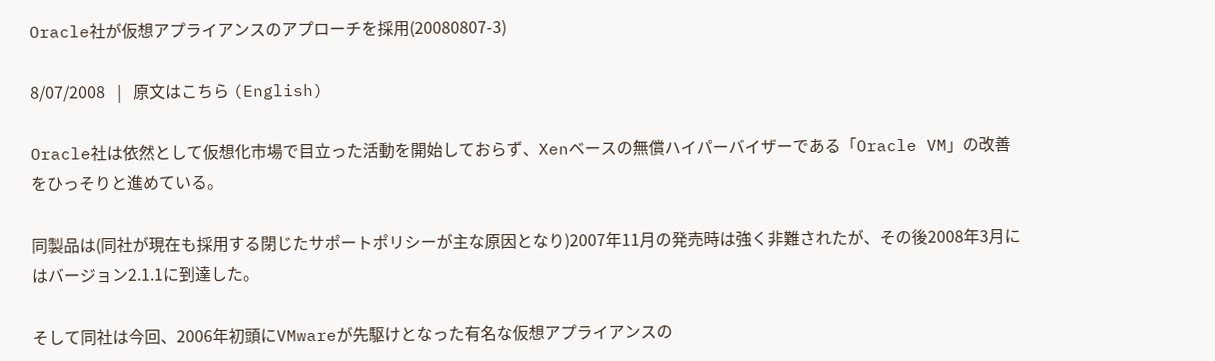Oracle社が仮想アプライアンスのアプローチを採用(20080807-3)

8/07/2008   |   原文はこちら (English)

Oracle社は依然として仮想化市場で目立った活動を開始しておらず、Xenベースの無償ハイパーバイザーである「Oracle VM」の改善をひっそりと進めている。

同製品は(同社が現在も採用する閉じたサポートポリシーが主な原因となり)2007年11月の発売時は強く非難されたが、その後2008年3月にはバージョン2.1.1に到達した。

そして同社は今回、2006年初頭にVMwareが先駆けとなった有名な仮想アプライアンスの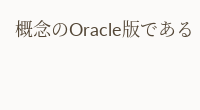概念のOracle版である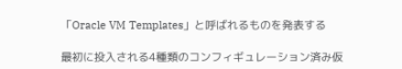「Oracle VM Templates」と呼ばれるものを発表する

最初に投入される4種類のコンフィギュレーション済み仮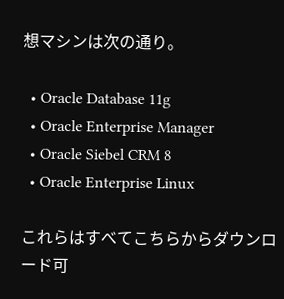想マシンは次の通り。

  • Oracle Database 11g
  • Oracle Enterprise Manager
  • Oracle Siebel CRM 8
  • Oracle Enterprise Linux

これらはすべてこちらからダウンロード可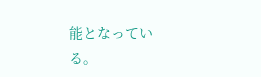能となっている。